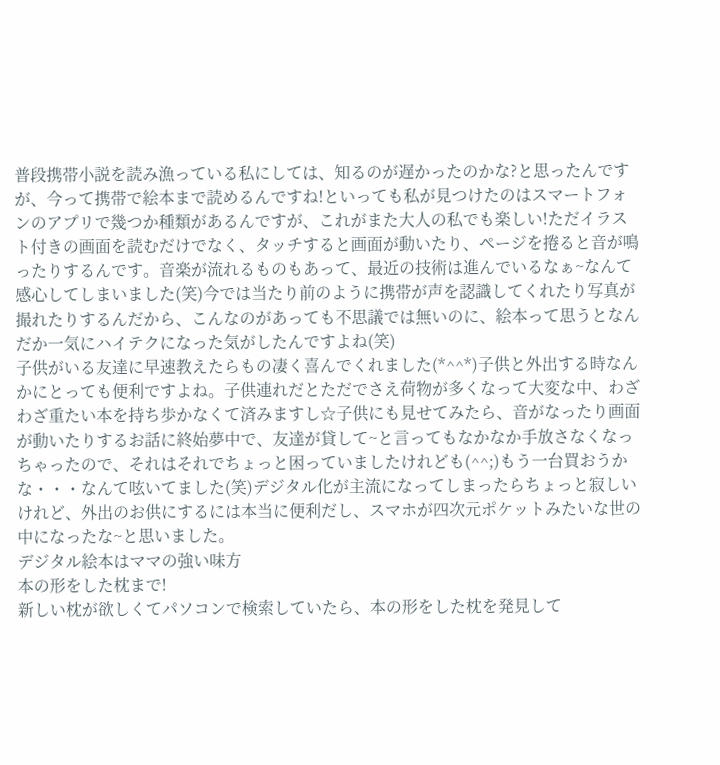普段携帯小説を読み漁っている私にしては、知るのが遅かったのかな?と思ったんですが、今って携帯で絵本まで読めるんですね!といっても私が見つけたのはスマートフォンのアプリで幾つか種類があるんですが、これがまた大人の私でも楽しい!ただイラスト付きの画面を読むだけでなく、タッチすると画面が動いたり、ページを捲ると音が鳴ったりするんです。音楽が流れるものもあって、最近の技術は進んでいるなぁ~なんて感心してしまいました(笑)今では当たり前のように携帯が声を認識してくれたり写真が撮れたりするんだから、こんなのがあっても不思議では無いのに、絵本って思うとなんだか一気にハイテクになった気がしたんですよね(笑)
子供がいる友達に早速教えたらもの凄く喜んでくれました(*^^*)子供と外出する時なんかにとっても便利ですよね。子供連れだとただでさえ荷物が多くなって大変な中、わざわざ重たい本を持ち歩かなくて済みますし☆子供にも見せてみたら、音がなったり画面が動いたりするお話に終始夢中で、友達が貸して~と言ってもなかなか手放さなくなっちゃったので、それはそれでちょっと困っていましたけれども(^^;)もう一台買おうかな・・・なんて呟いてました(笑)デジタル化が主流になってしまったらちょっと寂しいけれど、外出のお供にするには本当に便利だし、スマホが四次元ポケットみたいな世の中になったな~と思いました。
デジタル絵本はママの強い味方
本の形をした枕まで!
新しい枕が欲しくてパソコンで検索していたら、本の形をした枕を発見して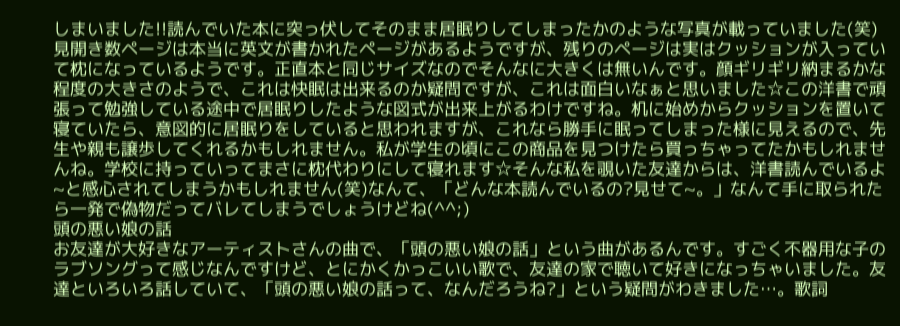しまいました!!読んでいた本に突っ伏してそのまま居眠りしてしまったかのような写真が載っていました(笑)見開き数ページは本当に英文が書かれたページがあるようですが、残りのページは実はクッションが入っていて枕になっているようです。正直本と同じサイズなのでそんなに大きくは無いんです。顔ギリギリ納まるかな程度の大きさのようで、これは快眠は出来るのか疑問ですが、これは面白いなぁと思いました☆この洋書で頑張って勉強している途中で居眠りしたような図式が出来上がるわけですね。机に始めからクッションを置いて寝ていたら、意図的に居眠りをしていると思われますが、これなら勝手に眠ってしまった様に見えるので、先生や親も譲歩してくれるかもしれません。私が学生の頃にこの商品を見つけたら買っちゃってたかもしれませんね。学校に持っていってまさに枕代わりにして寝れます☆そんな私を覗いた友達からは、洋書読んでいるよ~と感心されてしまうかもしれません(笑)なんて、「どんな本読んでいるの?見せて~。」なんて手に取られたら一発で偽物だってバレてしまうでしょうけどね(^^;)
頭の悪い娘の話
お友達が大好きなアーティストさんの曲で、「頭の悪い娘の話」という曲があるんです。すごく不器用な子のラブソングって感じなんですけど、とにかくかっこいい歌で、友達の家で聴いて好きになっちゃいました。友達といろいろ話していて、「頭の悪い娘の話って、なんだろうね?」という疑問がわきました…。歌詞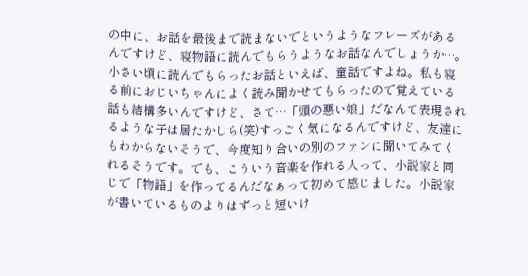の中に、お話を最後まで読まないでというようなフレーズがあるんですけど、寝物語に読んでもらうようなお話なんでしょうか…。小さい頃に読んでもらったお話といえば、童話ですよね。私も寝る前におじいちゃんによく読み聞かせてもらったので覚えている話も結構多いんですけど、さて…「頭の悪い娘」だなんて表現されるような子は居たかしら(笑)すっごく気になるんですけど、友達にもわからないそうで、今度知り合いの別のファンに聞いてみてくれるそうです。でも、こういう音楽を作れる人って、小説家と同じで「物語」を作ってるんだなぁって初めて感じました。小説家が書いているものよりはずっと短いけ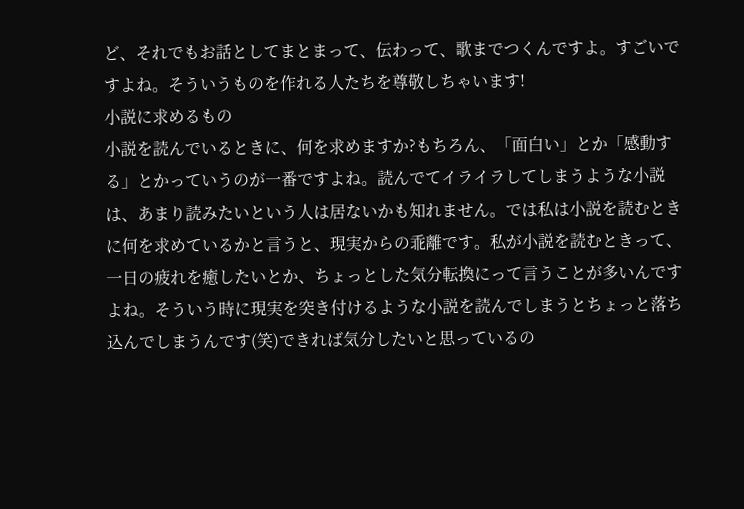ど、それでもお話としてまとまって、伝わって、歌までつくんですよ。すごいですよね。そういうものを作れる人たちを尊敬しちゃいます!
小説に求めるもの
小説を読んでいるときに、何を求めますか?もちろん、「面白い」とか「感動する」とかっていうのが一番ですよね。読んでてイライラしてしまうような小説は、あまり読みたいという人は居ないかも知れません。では私は小説を読むときに何を求めているかと言うと、現実からの乖離です。私が小説を読むときって、一日の疲れを癒したいとか、ちょっとした気分転換にって言うことが多いんですよね。そういう時に現実を突き付けるような小説を読んでしまうとちょっと落ち込んでしまうんです(笑)できれば気分したいと思っているの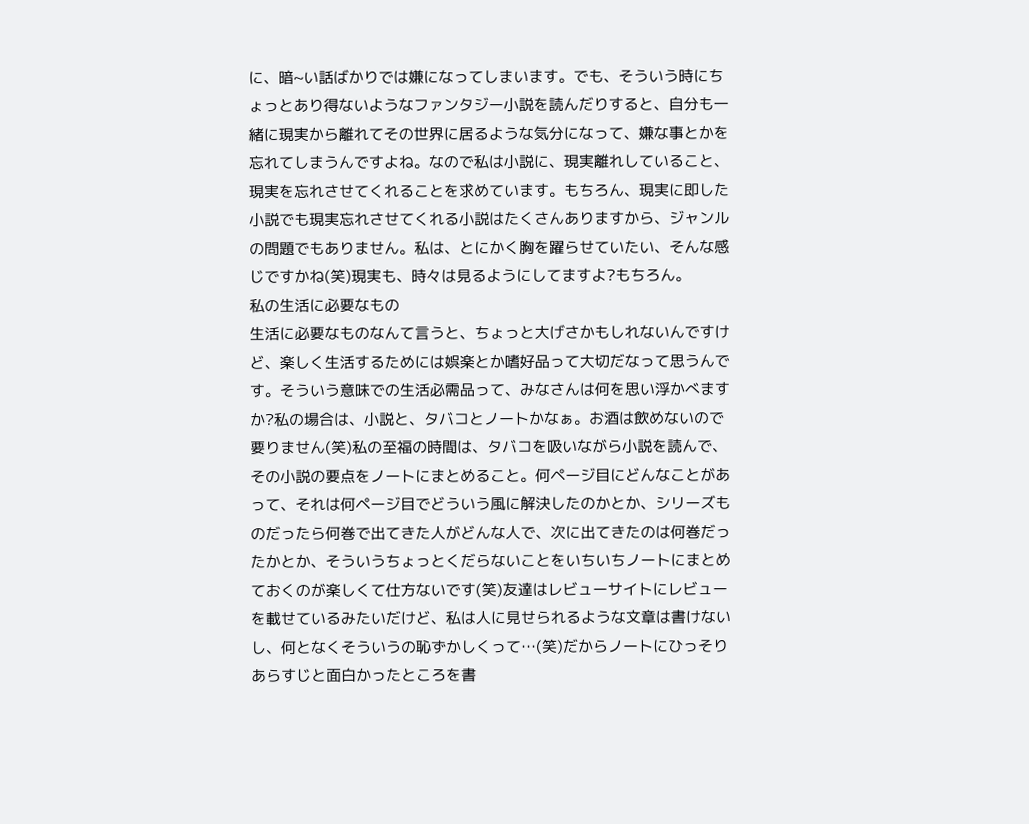に、暗~い話ばかりでは嫌になってしまいます。でも、そういう時にちょっとあり得ないようなファンタジー小説を読んだりすると、自分も一緒に現実から離れてその世界に居るような気分になって、嫌な事とかを忘れてしまうんですよね。なので私は小説に、現実離れしていること、現実を忘れさせてくれることを求めています。もちろん、現実に即した小説でも現実忘れさせてくれる小説はたくさんありますから、ジャンルの問題でもありません。私は、とにかく胸を躍らせていたい、そんな感じですかね(笑)現実も、時々は見るようにしてますよ?もちろん。
私の生活に必要なもの
生活に必要なものなんて言うと、ちょっと大げさかもしれないんですけど、楽しく生活するためには娯楽とか嗜好品って大切だなって思うんです。そういう意味での生活必需品って、みなさんは何を思い浮かべますか?私の場合は、小説と、タバコとノートかなぁ。お酒は飲めないので要りません(笑)私の至福の時間は、タバコを吸いながら小説を読んで、その小説の要点をノートにまとめること。何ページ目にどんなことがあって、それは何ページ目でどういう風に解決したのかとか、シリーズものだったら何巻で出てきた人がどんな人で、次に出てきたのは何巻だったかとか、そういうちょっとくだらないことをいちいちノートにまとめておくのが楽しくて仕方ないです(笑)友達はレビューサイトにレビューを載せているみたいだけど、私は人に見せられるような文章は書けないし、何となくそういうの恥ずかしくって…(笑)だからノートにひっそりあらすじと面白かったところを書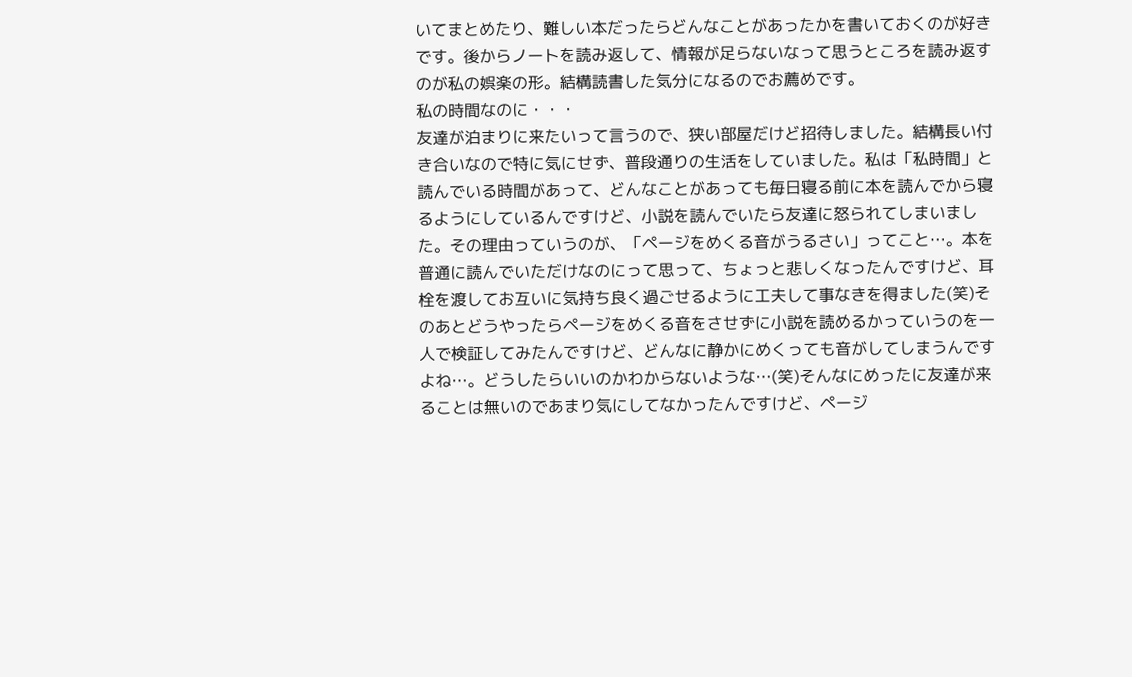いてまとめたり、難しい本だったらどんなことがあったかを書いておくのが好きです。後からノートを読み返して、情報が足らないなって思うところを読み返すのが私の娯楽の形。結構読書した気分になるのでお薦めです。
私の時間なのに・・・
友達が泊まりに来たいって言うので、狭い部屋だけど招待しました。結構長い付き合いなので特に気にせず、普段通りの生活をしていました。私は「私時間」と読んでいる時間があって、どんなことがあっても毎日寝る前に本を読んでから寝るようにしているんですけど、小説を読んでいたら友達に怒られてしまいました。その理由っていうのが、「ページをめくる音がうるさい」ってこと…。本を普通に読んでいただけなのにって思って、ちょっと悲しくなったんですけど、耳栓を渡してお互いに気持ち良く過ごせるように工夫して事なきを得ました(笑)そのあとどうやったらページをめくる音をさせずに小説を読めるかっていうのを一人で検証してみたんですけど、どんなに静かにめくっても音がしてしまうんですよね…。どうしたらいいのかわからないような…(笑)そんなにめったに友達が来ることは無いのであまり気にしてなかったんですけど、ページ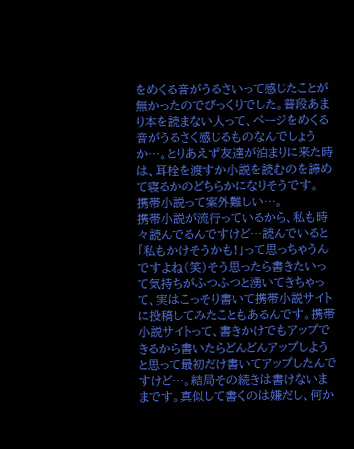をめくる音がうるさいって感じたことが無かったのでびっくりでした。普段あまり本を読まない人って、ページをめくる音がうるさく感じるものなんでしょうか…。とりあえず友達が泊まりに来た時は、耳栓を渡すか小説を読むのを諦めて寝るかのどちらかになりそうです。
携帯小説って案外難しい…。
携帯小説が流行っているから、私も時々読んでるんですけど…読んでいると「私もかけそうかも!」って思っちゃうんですよね(笑)そう思ったら書きたいって気持ちがふつふつと湧いてきちゃって、実はこっそり書いて携帯小説サイトに投稿してみたこともあるんです。携帯小説サイトって、書きかけでもアップできるから書いたらどんどんアップしようと思って最初だけ書いてアップしたんですけど…。結局その続きは書けないままです。真似して書くのは嫌だし、何か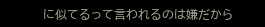に似てるって言われるのは嫌だから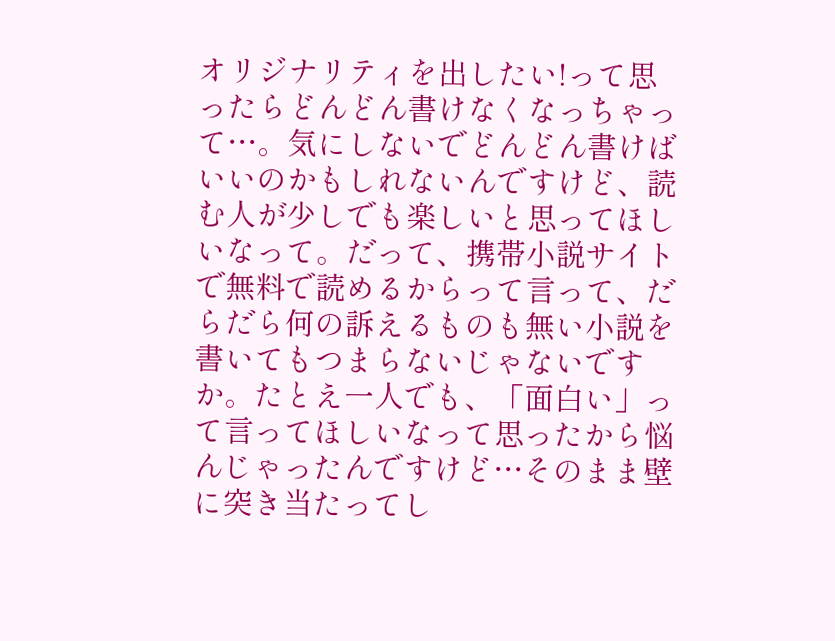オリジナリティを出したい!って思ったらどんどん書けなくなっちゃって…。気にしないでどんどん書けばいいのかもしれないんですけど、読む人が少しでも楽しいと思ってほしいなって。だって、携帯小説サイトで無料で読めるからって言って、だらだら何の訴えるものも無い小説を書いてもつまらないじゃないですか。たとえ一人でも、「面白い」って言ってほしいなって思ったから悩んじゃったんですけど…そのまま壁に突き当たってし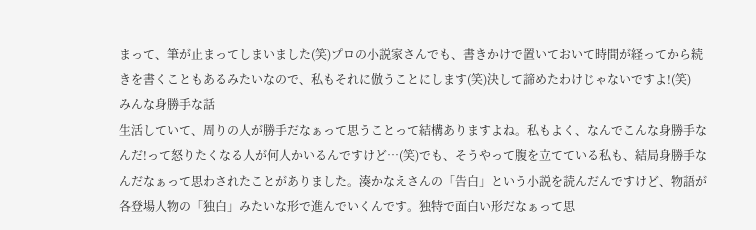まって、筆が止まってしまいました(笑)プロの小説家さんでも、書きかけで置いておいて時間が経ってから続きを書くこともあるみたいなので、私もそれに倣うことにします(笑)決して諦めたわけじゃないですよ!(笑)
みんな身勝手な話
生活していて、周りの人が勝手だなぁって思うことって結構ありますよね。私もよく、なんでこんな身勝手なんだ!って怒りたくなる人が何人かいるんですけど…(笑)でも、そうやって腹を立てている私も、結局身勝手なんだなぁって思わされたことがありました。湊かなえさんの「告白」という小説を読んだんですけど、物語が各登場人物の「独白」みたいな形で進んでいくんです。独特で面白い形だなぁって思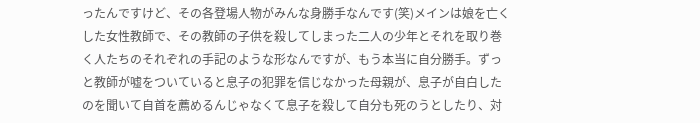ったんですけど、その各登場人物がみんな身勝手なんです(笑)メインは娘を亡くした女性教師で、その教師の子供を殺してしまった二人の少年とそれを取り巻く人たちのそれぞれの手記のような形なんですが、もう本当に自分勝手。ずっと教師が嘘をついていると息子の犯罪を信じなかった母親が、息子が自白したのを聞いて自首を薦めるんじゃなくて息子を殺して自分も死のうとしたり、対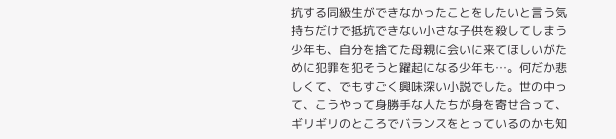抗する同級生ができなかったことをしたいと言う気持ちだけで抵抗できない小さな子供を殺してしまう少年も、自分を捨てた母親に会いに来てほしいがために犯罪を犯そうと躍起になる少年も…。何だか悲しくて、でもすごく興味深い小説でした。世の中って、こうやって身勝手な人たちが身を寄せ合って、ギリギリのところでバランスをとっているのかも知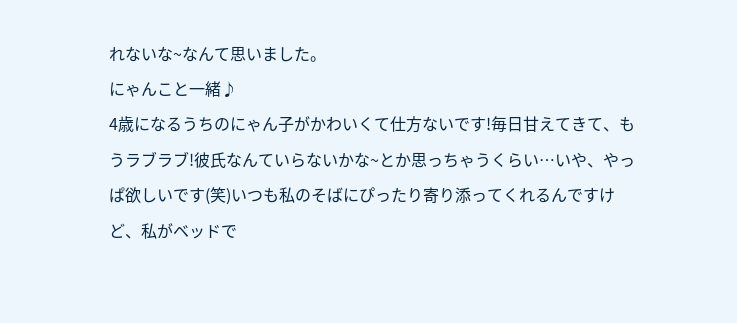れないな~なんて思いました。
にゃんこと一緒♪
4歳になるうちのにゃん子がかわいくて仕方ないです!毎日甘えてきて、もうラブラブ!彼氏なんていらないかな~とか思っちゃうくらい…いや、やっぱ欲しいです(笑)いつも私のそばにぴったり寄り添ってくれるんですけど、私がベッドで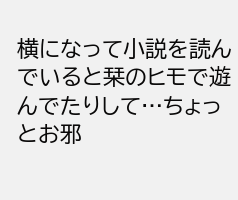横になって小説を読んでいると栞のヒモで遊んでたりして…ちょっとお邪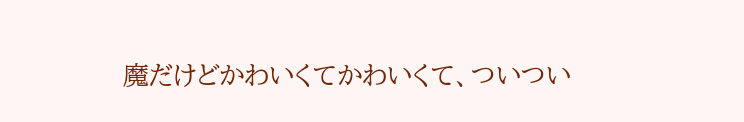魔だけどかわいくてかわいくて、ついつい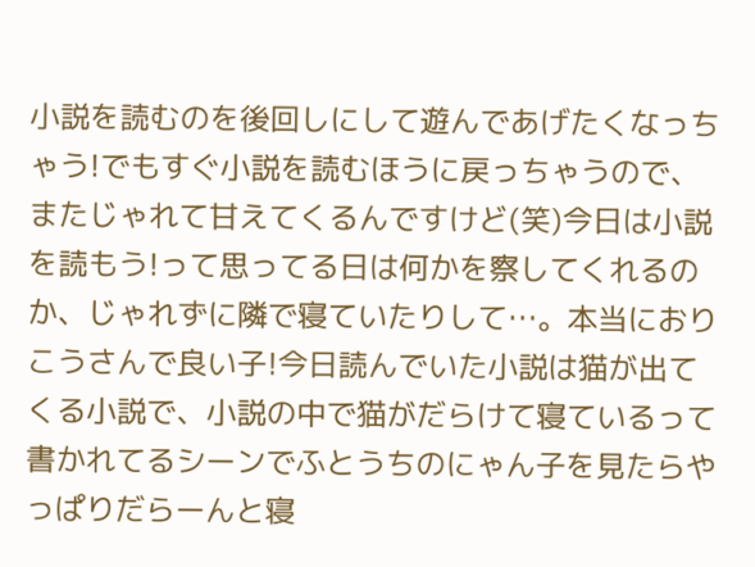小説を読むのを後回しにして遊んであげたくなっちゃう!でもすぐ小説を読むほうに戻っちゃうので、またじゃれて甘えてくるんですけど(笑)今日は小説を読もう!って思ってる日は何かを察してくれるのか、じゃれずに隣で寝ていたりして…。本当におりこうさんで良い子!今日読んでいた小説は猫が出てくる小説で、小説の中で猫がだらけて寝ているって書かれてるシーンでふとうちのにゃん子を見たらやっぱりだらーんと寝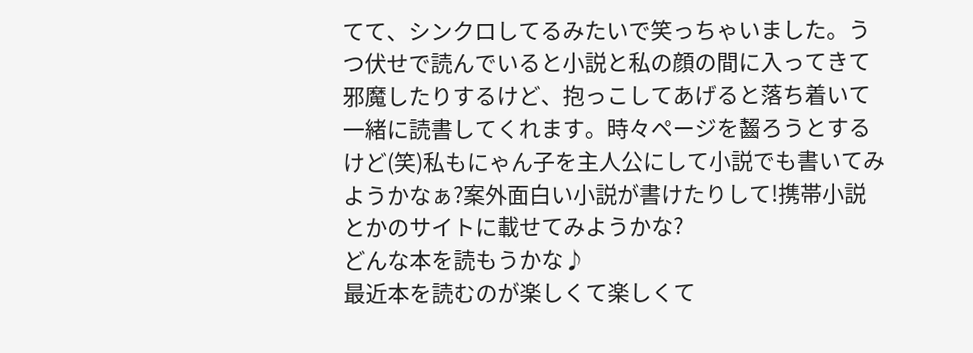てて、シンクロしてるみたいで笑っちゃいました。うつ伏せで読んでいると小説と私の顔の間に入ってきて邪魔したりするけど、抱っこしてあげると落ち着いて一緒に読書してくれます。時々ページを齧ろうとするけど(笑)私もにゃん子を主人公にして小説でも書いてみようかなぁ?案外面白い小説が書けたりして!携帯小説とかのサイトに載せてみようかな?
どんな本を読もうかな♪
最近本を読むのが楽しくて楽しくて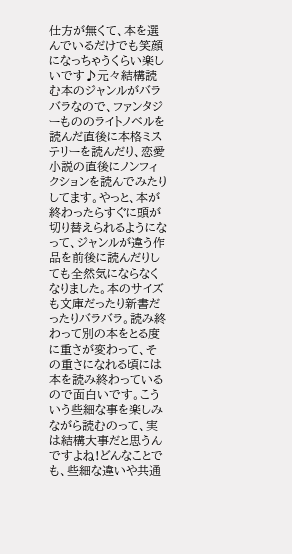仕方が無くて、本を選んでいるだけでも笑顔になっちゃうくらい楽しいです♪元々結構読む本のジャンルがバラバラなので、ファンタジーもののライトノベルを読んだ直後に本格ミステリーを読んだり、恋愛小説の直後にノンフィクションを読んでみたりしてます。やっと、本が終わったらすぐに頭が切り替えられるようになって、ジャンルが違う作品を前後に読んだりしても全然気にならなくなりました。本のサイズも文庫だったり新書だったりバラバラ。読み終わって別の本をとる度に重さが変わって、その重さになれる頃には本を読み終わっているので面白いです。こういう些細な事を楽しみながら読むのって、実は結構大事だと思うんですよね!どんなことでも、些細な違いや共通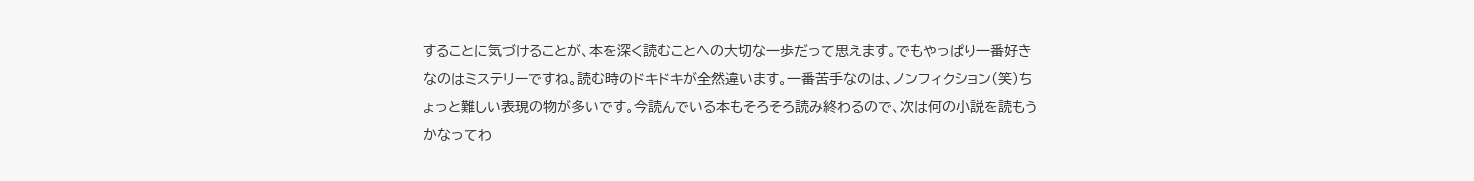することに気づけることが、本を深く読むことへの大切な一歩だって思えます。でもやっぱり一番好きなのはミステリーですね。読む時のドキドキが全然違います。一番苦手なのは、ノンフィクション(笑)ちょっと難しい表現の物が多いです。今読んでいる本もそろそろ読み終わるので、次は何の小説を読もうかなってわ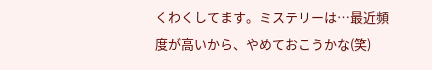くわくしてます。ミステリーは…最近頻度が高いから、やめておこうかな(笑)